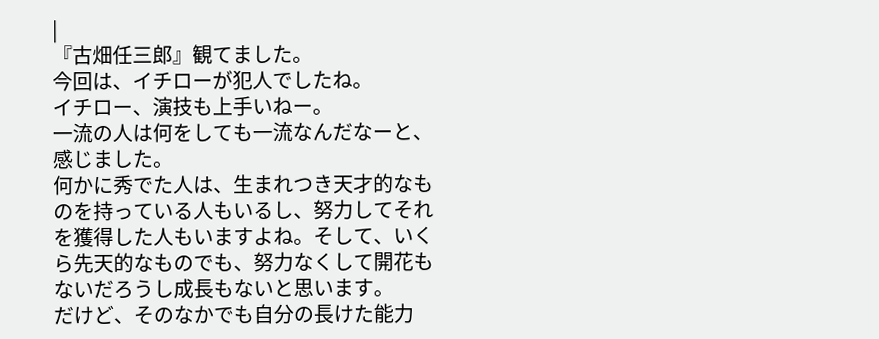|
『古畑任三郎』観てました。
今回は、イチローが犯人でしたね。
イチロー、演技も上手いねー。
一流の人は何をしても一流なんだなーと、感じました。
何かに秀でた人は、生まれつき天才的なものを持っている人もいるし、努力してそれを獲得した人もいますよね。そして、いくら先天的なものでも、努力なくして開花もないだろうし成長もないと思います。
だけど、そのなかでも自分の長けた能力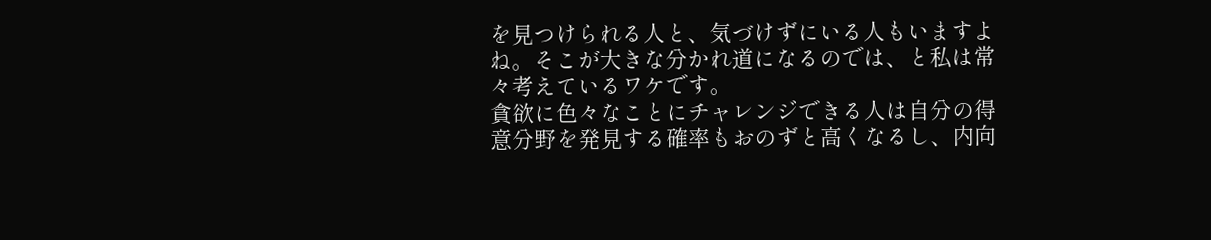を見つけられる人と、気づけずにいる人もいますよね。そこが大きな分かれ道になるのでは、と私は常々考えているワケです。
貪欲に色々なことにチャレンジできる人は自分の得意分野を発見する確率もおのずと高くなるし、内向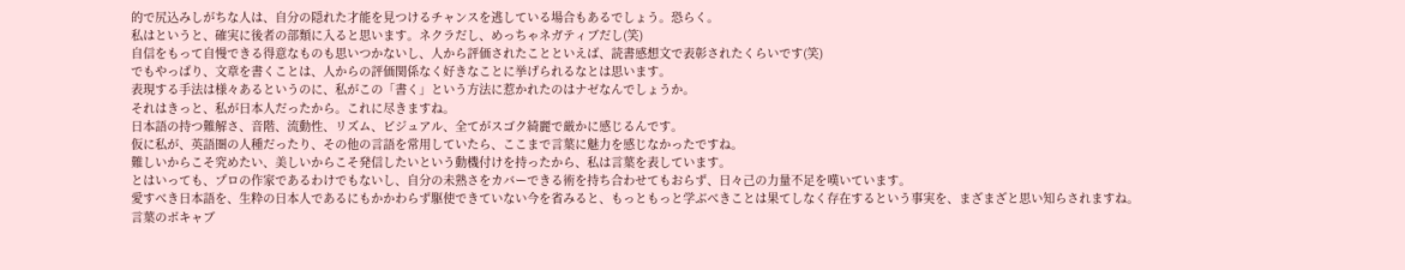的で尻込みしがちな人は、自分の隠れた才能を見つけるチャンスを逃している場合もあるでしょう。恐らく。
私はというと、確実に後者の部類に入ると思います。ネクラだし、めっちゃネガティブだし(笑)
自信をもって自慢できる得意なものも思いつかないし、人から評価されたことといえば、読書感想文で表彰されたくらいです(笑)
でもやっぱり、文章を書くことは、人からの評価関係なく好きなことに挙げられるなとは思います。
表現する手法は様々あるというのに、私がこの「書く」という方法に惹かれたのはナゼなんでしょうか。
それはきっと、私が日本人だったから。これに尽きますね。
日本語の持つ難解さ、音階、流動性、リズム、ビジュアル、全てがスゴク綺麗で厳かに感じるんです。
仮に私が、英語圏の人種だったり、その他の言語を常用していたら、ここまで言葉に魅力を感じなかったですね。
難しいからこそ究めたい、美しいからこそ発信したいという動機付けを持ったから、私は言葉を表しています。
とはいっても、プロの作家であるわけでもないし、自分の未熟さをカバーできる術を持ち合わせてもおらず、日々己の力量不足を嘆いています。
愛すべき日本語を、生粋の日本人であるにもかかわらず駆使できていない今を省みると、もっともっと学ぶべきことは果てしなく存在するという事実を、まざまざと思い知らされますね。
言葉のボキャブ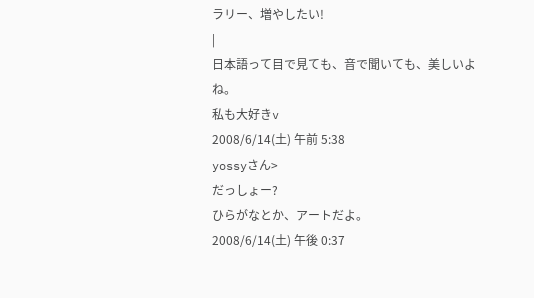ラリー、増やしたい!
|
日本語って目で見ても、音で聞いても、美しいよね。
私も大好きv
2008/6/14(土) 午前 5:38
yossyさん>
だっしょー?
ひらがなとか、アートだよ。
2008/6/14(土) 午後 0:37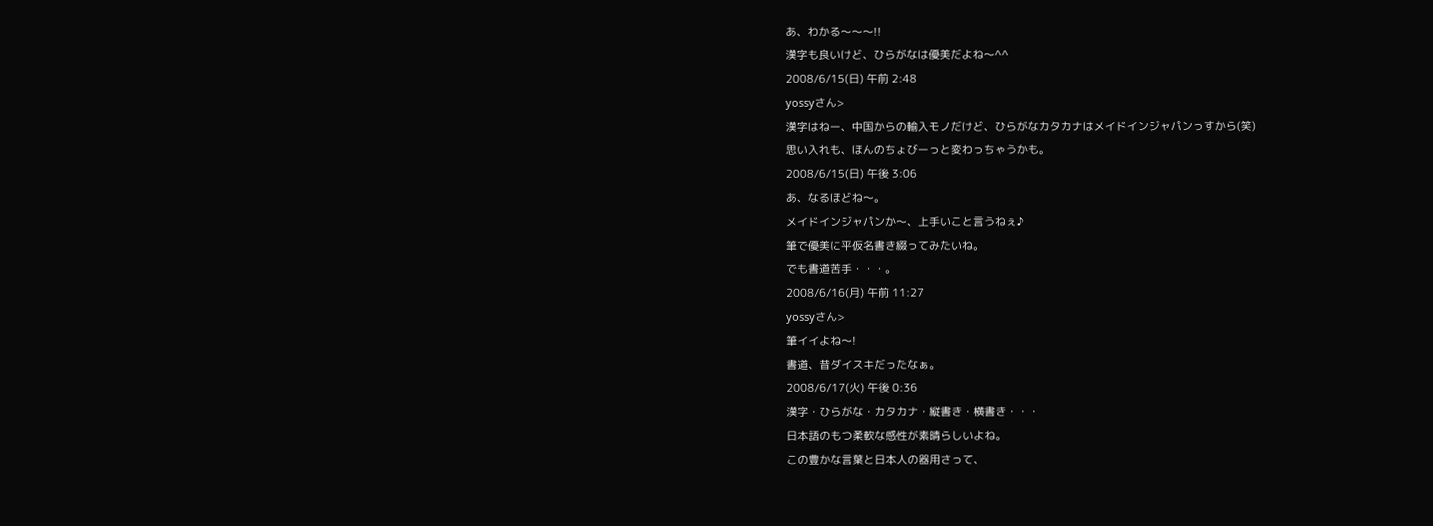あ、わかる〜〜〜!!
漢字も良いけど、ひらがなは優美だよね〜^^
2008/6/15(日) 午前 2:48
yossyさん>
漢字はねー、中国からの輸入モノだけど、ひらがなカタカナはメイドインジャパンっすから(笑)
思い入れも、ほんのちょびーっと変わっちゃうかも。
2008/6/15(日) 午後 3:06
あ、なるほどね〜。
メイドインジャパンか〜、上手いこと言うねぇ♪
筆で優美に平仮名書き綴ってみたいね。
でも書道苦手・・・。
2008/6/16(月) 午前 11:27
yossyさん>
筆イイよね〜!
書道、昔ダイスキだったなぁ。
2008/6/17(火) 午後 0:36
漢字・ひらがな・カタカナ・縦書き・横書き・・・
日本語のもつ柔軟な感性が素晴らしいよね。
この豊かな言葉と日本人の器用さって、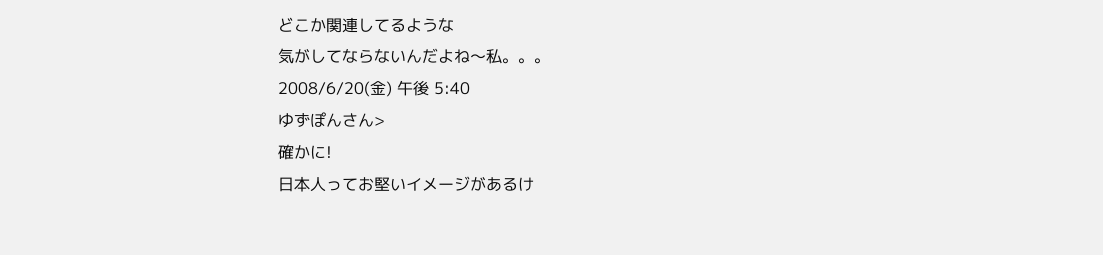どこか関連してるような
気がしてならないんだよね〜私。。。
2008/6/20(金) 午後 5:40
ゆずぽんさん>
確かに!
日本人ってお堅いイメージがあるけ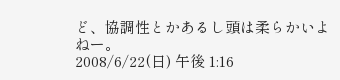ど、協調性とかあるし頭は柔らかいよねー。
2008/6/22(日) 午後 1:16